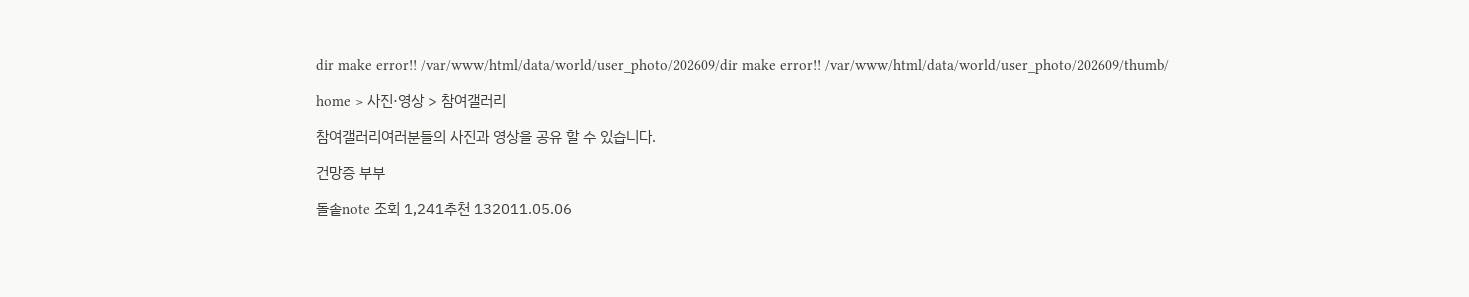dir make error!! /var/www/html/data/world/user_photo/202609/dir make error!! /var/www/html/data/world/user_photo/202609/thumb/

home > 사진·영상 > 참여갤러리

참여갤러리여러분들의 사진과 영상을 공유 할 수 있습니다.

건망증 부부

돌솥note 조회 1,241추천 132011.05.06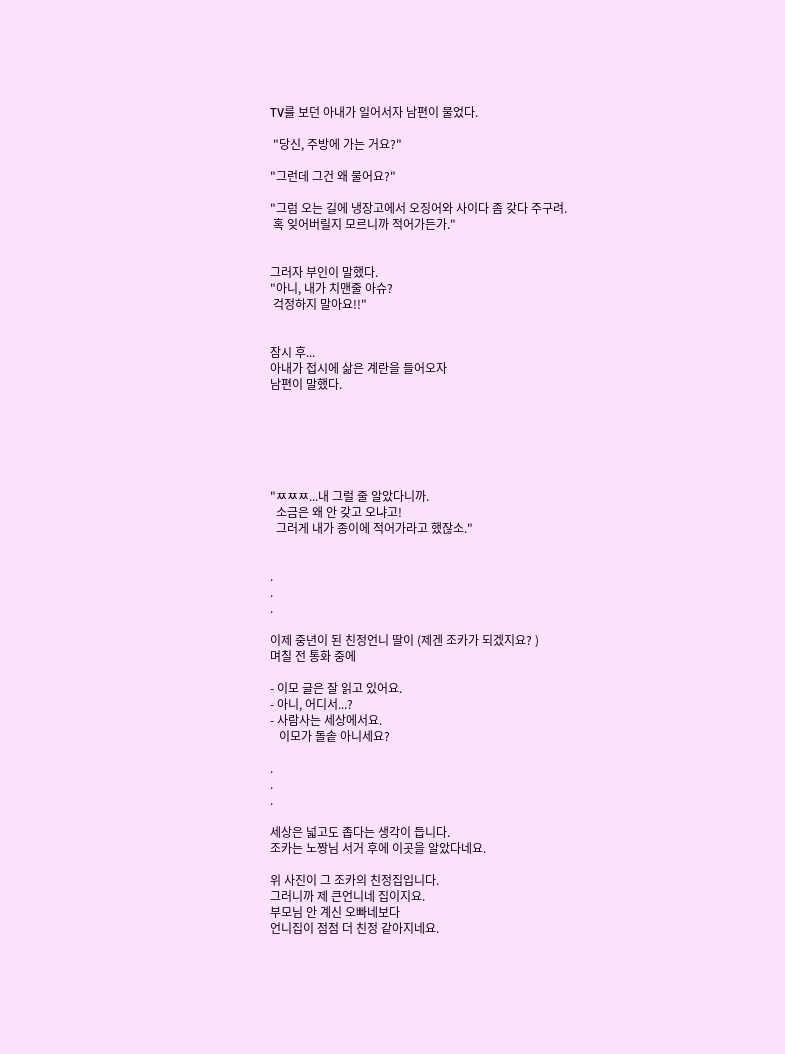TV를 보던 아내가 일어서자 남편이 물었다.

 "당신, 주방에 가는 거요?"

"그런데 그건 왜 물어요?"

"그럼 오는 길에 냉장고에서 오징어와 사이다 좀 갖다 주구려.
 혹 잊어버릴지 모르니까 적어가든가."


그러자 부인이 말했다.
"아니, 내가 치맨줄 아슈?
 걱정하지 말아요!!"


잠시 후...
아내가 접시에 삶은 계란을 들어오자
남편이 말했다.






"ㅉㅉㅉ...내 그럴 줄 알았다니까.
  소금은 왜 안 갖고 오냐고!
  그러게 내가 종이에 적어가라고 했잖소."


.
.
.

이제 중년이 된 친정언니 딸이 (제겐 조카가 되겠지요? )
며칠 전 통화 중에

- 이모 글은 잘 읽고 있어요.
- 아니, 어디서...?
- 사람사는 세상에서요.
   이모가 돌솥 아니세요?

.
.
.

세상은 넓고도 좁다는 생각이 듭니다.
조카는 노짱님 서거 후에 이곳을 알았다네요.

위 사진이 그 조카의 친정집입니다.
그러니까 제 큰언니네 집이지요.
부모님 안 계신 오빠네보다
언니집이 점점 더 친정 같아지네요.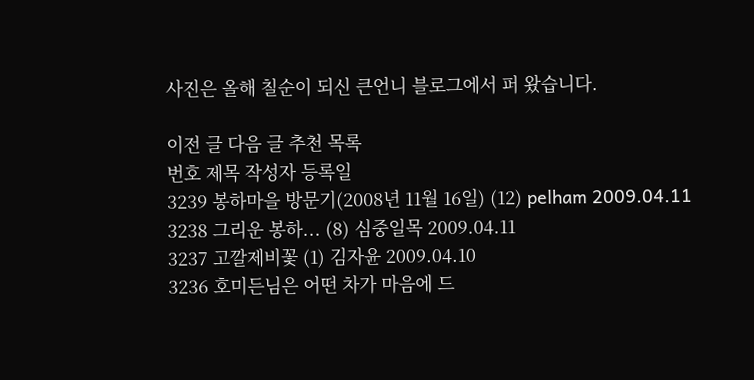사진은 올해 칠순이 되신 큰언니 블로그에서 퍼 왔습니다.

이전 글 다음 글 추천 목록
번호 제목 작성자 등록일
3239 봉하마을 방문기(2008년 11월 16일) (12) pelham 2009.04.11
3238 그리운 봉하... (8) 심중일목 2009.04.11
3237 고깔제비꽃 (1) 김자윤 2009.04.10
3236 호미든님은 어떤 차가 마음에 드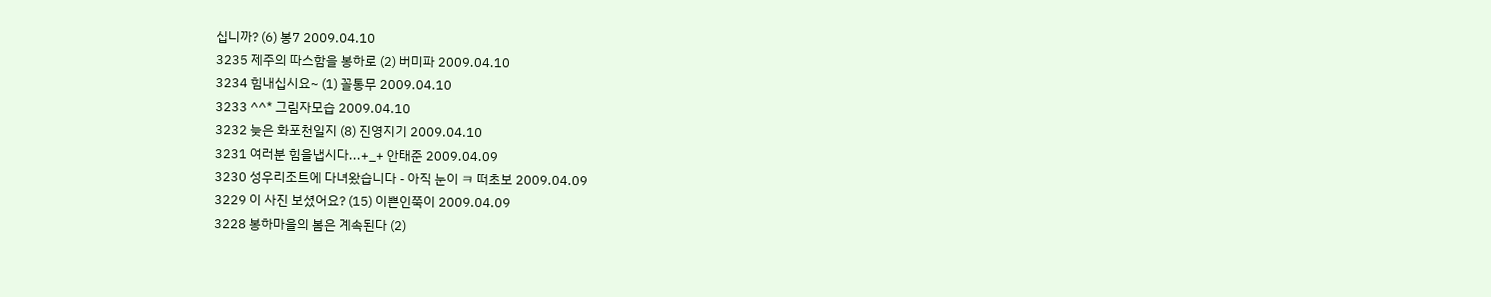십니까? (6) 봉7 2009.04.10
3235 제주의 따스함을 봉하로 (2) 버미파 2009.04.10
3234 힘내십시요~ (1) 꼴통무 2009.04.10
3233 ^^* 그림자모습 2009.04.10
3232 늦은 화포천일지 (8) 진영지기 2009.04.10
3231 여러분 힘을냅시다...+_+ 안태준 2009.04.09
3230 성우리조트에 다녀왔습니다 - 아직 눈이 ㅋ 떠초보 2009.04.09
3229 이 사진 보셨어요? (15) 이쁜인쭉이 2009.04.09
3228 봉하마을의 봄은 계속된다 (2)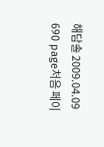해담솔 2009.04.09
690 page처음 페이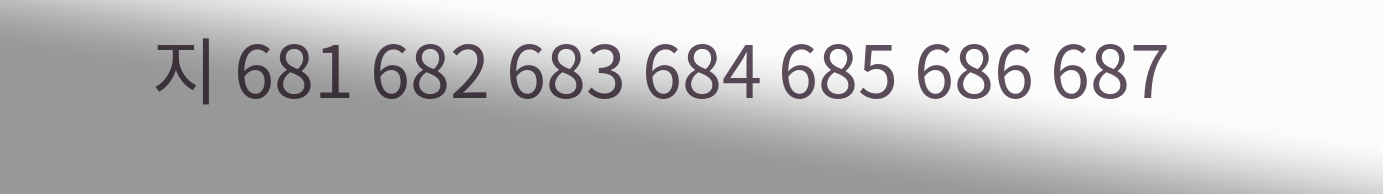지 681 682 683 684 685 686 687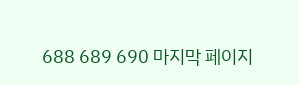688 689 690 마지막 페이지